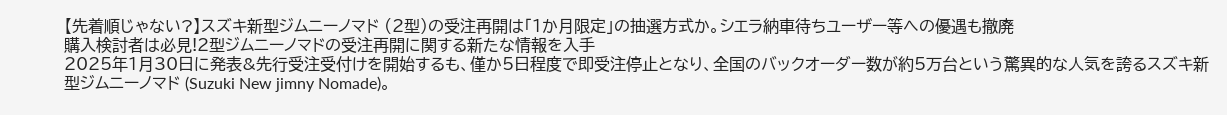【先着順じゃない?】スズキ新型ジムニーノマド (2型)の受注再開は「1か月限定」の抽選方式か。シエラ納車待ちユーザー等への優遇も撤廃
購入検討者は必見!2型ジムニーノマドの受注再開に関する新たな情報を入手
2025年1月30日に発表&先行受注受付けを開始するも、僅か5日程度で即受注停止となり、全国のバックオーダー数が約5万台という驚異的な人気を誇るスズキ新型ジムニーノマド (Suzuki New jimny Nomade)。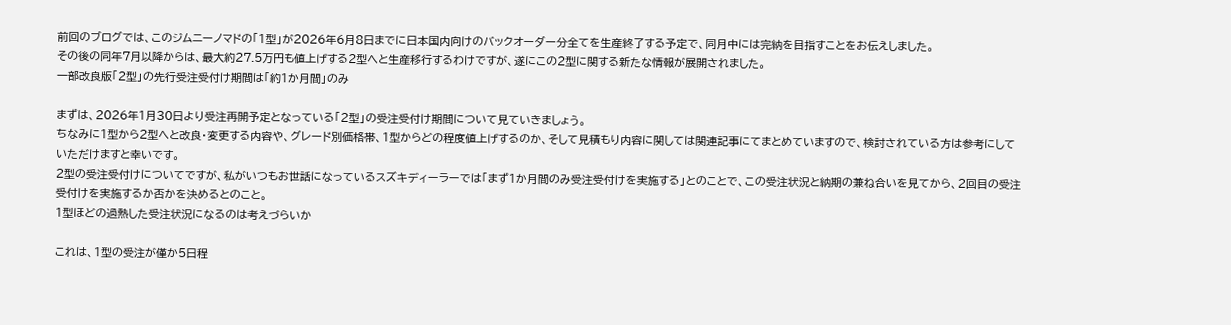前回のブログでは、このジムニーノマドの「1型」が2026年6月8日までに日本国内向けのバックオーダー分全てを生産終了する予定で、同月中には完納を目指すことをお伝えしました。
その後の同年7月以降からは、最大約27.5万円も値上げする2型へと生産移行するわけですが、遂にこの2型に関する新たな情報が展開されました。
一部改良版「2型」の先行受注受付け期間は「約1か月間」のみ

まずは、2026年1月30日より受注再開予定となっている「2型」の受注受付け期間について見ていきましょう。
ちなみに1型から2型へと改良・変更する内容や、グレード別価格帯、1型からどの程度値上げするのか、そして見積もり内容に関しては関連記事にてまとめていますので、検討されている方は参考にしていただけますと幸いです。
2型の受注受付けについてですが、私がいつもお世話になっているスズキディーラーでは「まず1か月間のみ受注受付けを実施する」とのことで、この受注状況と納期の兼ね合いを見てから、2回目の受注受付けを実施するか否かを決めるとのこと。
1型ほどの過熱した受注状況になるのは考えづらいか

これは、1型の受注が僅か5日程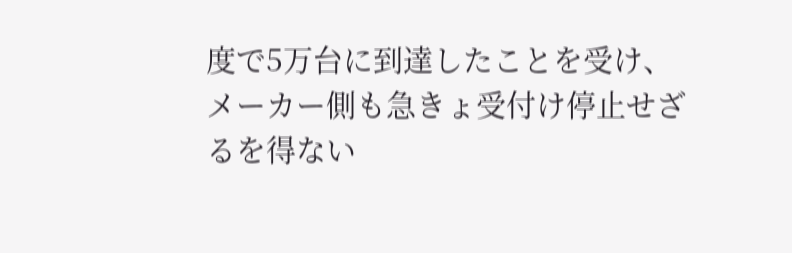度で5万台に到達したことを受け、メーカー側も急きょ受付け停止せざるを得ない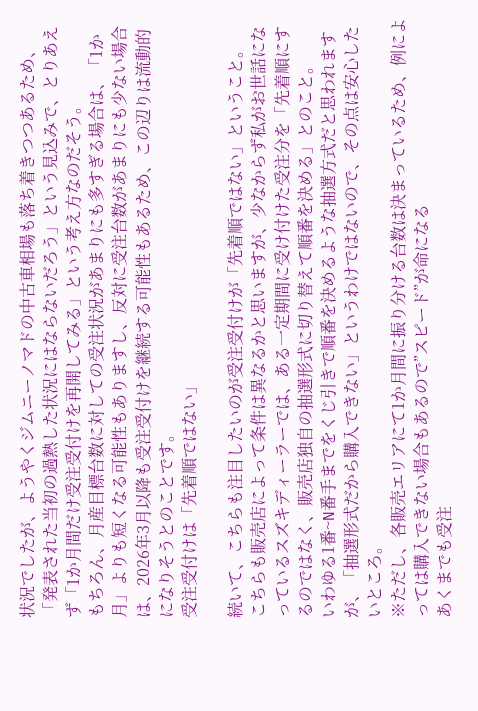状況でしたが、ようやくジムニーノマドの中古車相場も落ち着きつつあるため、「発表された当初の過熱した状況にはならないだろう」という見込みで、とりあえず「1か月間だけ受注受付けを再開してみる」という考え方なのだそう。
もちろん、月産目標台数に対しての受注状況があまりにも多すぎる場合は、「1か月」よりも短くなる可能性もありますし、反対に受注台数があまりにも少ない場合は、2026年3月以降も受注受付けを継続する可能性もあるため、この辺りは流動的になりそうとのことです。
受注受付けは「先着順ではない」

続いて、こちらも注目したいのが受注受付けが「先着順ではない」ということ。
こちらも販売店によって条件は異なるかと思いますが、少なからず私がお世話になっているスズキディーラーでは、ある一定期間に受け付けた受注分を「先着順にするのではなく、販売店独自の抽選形式に切り替えて順番を決める」とのこと。
いわゆる1番~N番手までをくじ引きで順番を決めるような抽選方式だと思われますが、「抽選形式だから購入できない」というわけではないので、その点は安心したいところ。
※ただし、各販売エリアにて1か月間に振り分ける台数は決まっているため、例によっては購入できない場合もあるので”スピード”が命になる
あくまでも受注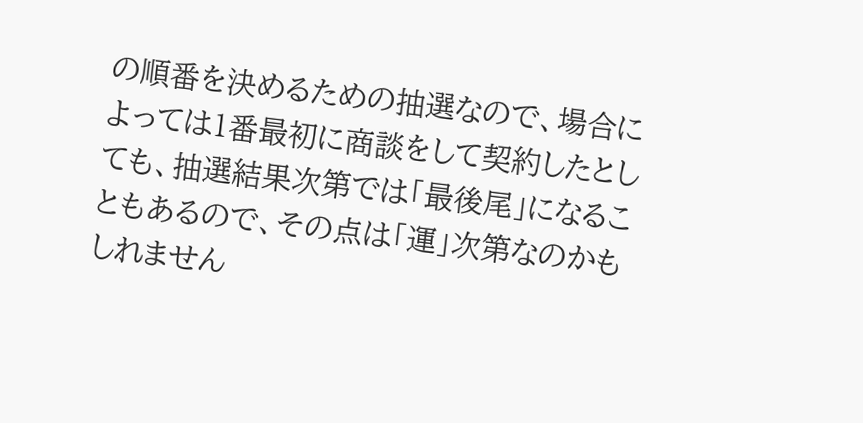の順番を決めるための抽選なので、場合によっては1番最初に商談をして契約したとしても、抽選結果次第では「最後尾」になることもあるので、その点は「運」次第なのかもしれません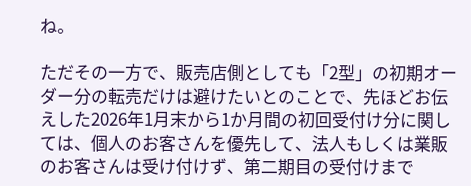ね。

ただその一方で、販売店側としても「2型」の初期オーダー分の転売だけは避けたいとのことで、先ほどお伝えした2026年1月末から1か月間の初回受付け分に関しては、個人のお客さんを優先して、法人もしくは業販のお客さんは受け付けず、第二期目の受付けまで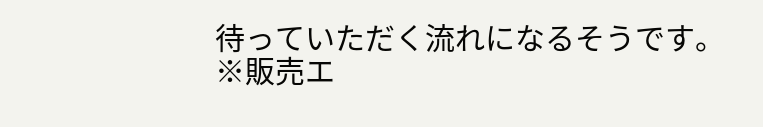待っていただく流れになるそうです。
※販売エ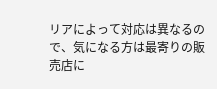リアによって対応は異なるので、気になる方は最寄りの販売店に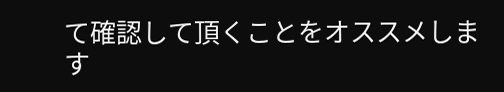て確認して頂くことをオススメします